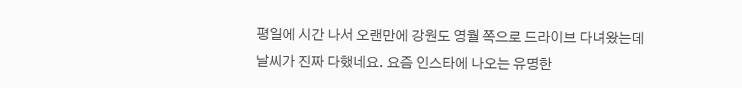평일에 시간 나서 오랜만에 강원도 영월 쪽으로 드라이브 다녀왔는데 날씨가 진짜 다했네요. 요즘 인스타에 나오는 유명한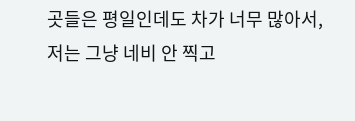곳들은 평일인데도 차가 너무 많아서, 저는 그냥 네비 안 찍고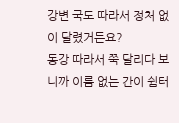강변 국도 따라서 정처 없이 달렸거든요?
동강 따라서 쭉 달리다 보니까 이름 없는 간이 쉼터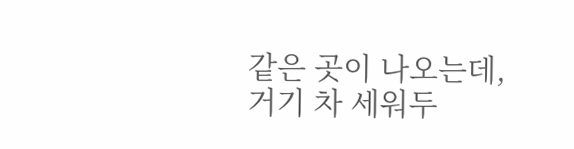같은 곳이 나오는데, 거기 차 세워두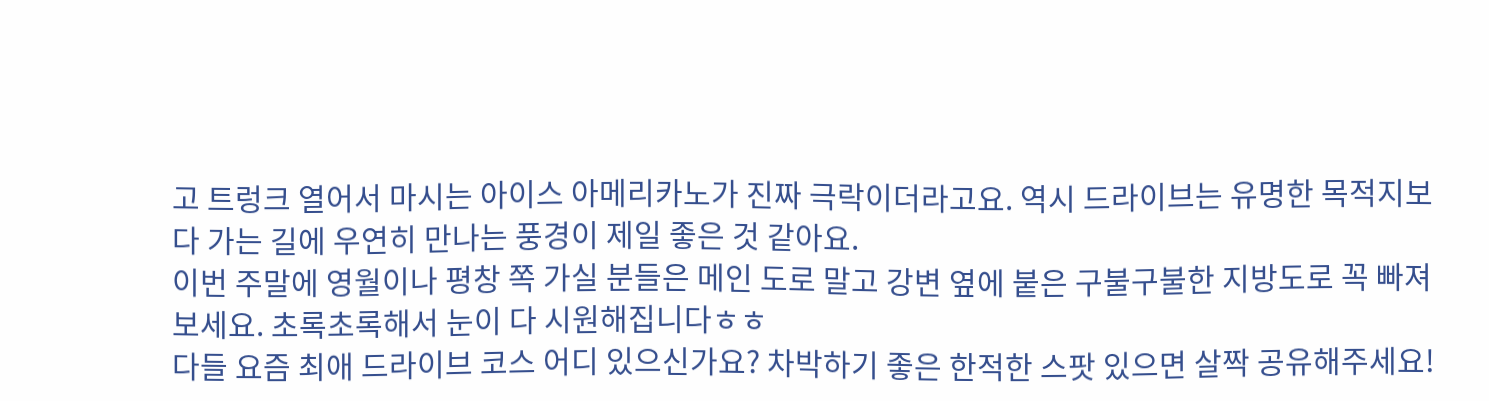고 트렁크 열어서 마시는 아이스 아메리카노가 진짜 극락이더라고요. 역시 드라이브는 유명한 목적지보다 가는 길에 우연히 만나는 풍경이 제일 좋은 것 같아요.
이번 주말에 영월이나 평창 쪽 가실 분들은 메인 도로 말고 강변 옆에 붙은 구불구불한 지방도로 꼭 빠져보세요. 초록초록해서 눈이 다 시원해집니다ㅎㅎ
다들 요즘 최애 드라이브 코스 어디 있으신가요? 차박하기 좋은 한적한 스팟 있으면 살짝 공유해주세요!